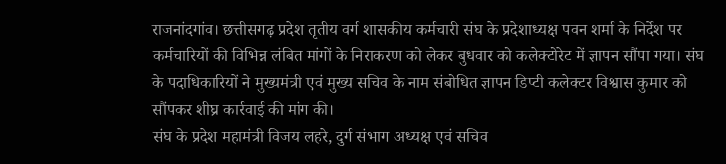राजनांदगांव। छत्तीसगढ़ प्रदेश तृतीय वर्ग शासकीय कर्मचारी संघ के प्रदेशाध्यक्ष पवन शर्मा के निर्देश पर कर्मचारियों की विभिन्न लंबित मांगों के निराकरण को लेकर बुधवार को कलेक्टोरेट में ज्ञापन सौंपा गया। संघ के पदाधिकारियों ने मुख्यमंत्री एवं मुख्य सचिव के नाम संबोधित ज्ञापन डिप्टी कलेक्टर विश्वास कुमार को सौंपकर शीघ्र कार्रवाई की मांग की।
संघ के प्रदेश महामंत्री विजय लहरे, दुर्ग संभाग अध्यक्ष एवं सचिव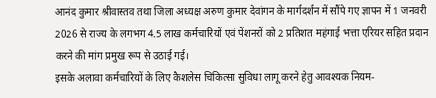आनंद कुमार श्रीवास्तव तथा जिला अध्यक्ष अरुण कुमार देवांगन के मार्गदर्शन में सौंपे गए ज्ञापन में 1 जनवरी 2026 से राज्य के लगभग 4.5 लाख कर्मचारियों एवं पेंशनरों को 2 प्रतिशत महंगाई भत्ता एरियर सहित प्रदान करने की मांग प्रमुख रूप से उठाई गई।
इसके अलावा कर्मचारियों के लिए कैशलेस चिकित्सा सुविधा लागू करने हेतु आवश्यक नियम-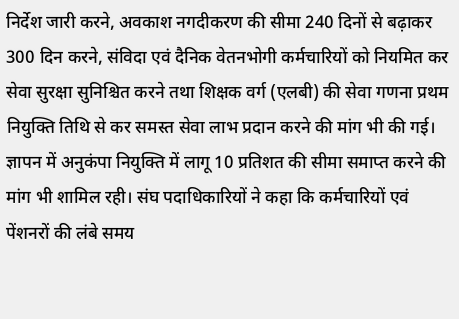निर्देश जारी करने, अवकाश नगदीकरण की सीमा 240 दिनों से बढ़ाकर 300 दिन करने, संविदा एवं दैनिक वेतनभोगी कर्मचारियों को नियमित कर सेवा सुरक्षा सुनिश्चित करने तथा शिक्षक वर्ग (एलबी) की सेवा गणना प्रथम नियुक्ति तिथि से कर समस्त सेवा लाभ प्रदान करने की मांग भी की गई।
ज्ञापन में अनुकंपा नियुक्ति में लागू 10 प्रतिशत की सीमा समाप्त करने की मांग भी शामिल रही। संघ पदाधिकारियों ने कहा कि कर्मचारियों एवं पेंशनरों की लंबे समय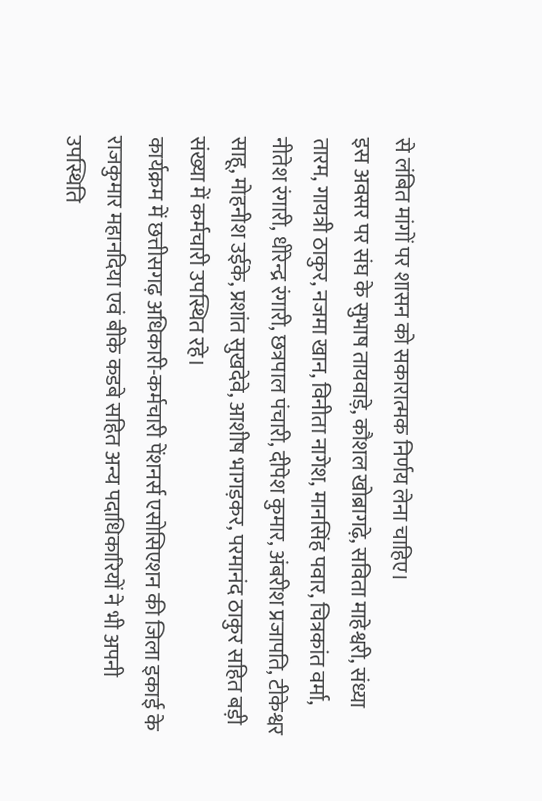से लंबित मांगों पर शासन को सकारात्मक निर्णय लेना चाहिए।
इस अवसर पर संघ के सुभाष तायवाड़े, कौशल खोब्रागढ़े, सविता माहेश्वरी, संध्या तारम, गायत्री ठाकुर, नजमा खान, विनीता नागेश, मानसिंह पवार, चित्रकांत वर्मा, नीतेश रंगारी, धीरेन्द्र रंगारी, छत्रपाल पंचारी, दीपेश कुमार, अंबरीश प्रजापति, टीकेश्वर साहू, मोहनीश उईके, प्रशांत सुखदेवे, आशीष भागड़कर, परमानंद ठाकुर सहित बड़ी संख्या में कर्मचारी उपस्थित रहे।
कार्यक्रम में छत्तीसगढ़ अधिकारी-कर्मचारी पेंशनर्स एसोसिएशन की जिला इकाई के राजकुमार महानदिया एवं बीके कडबे सहित अन्य पदाधिकारियों ने भी अपनी उपस्थिति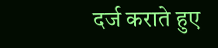दर्ज कराते हुए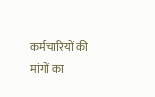कर्मचारियों की मांगों का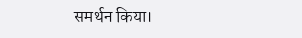समर्थन किया।